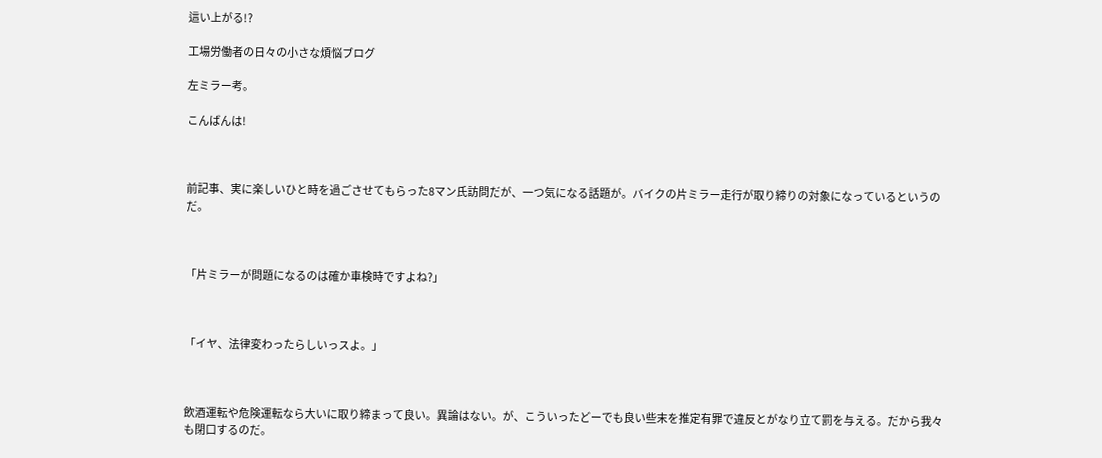這い上がる!?

工場労働者の日々の小さな煩悩ブログ

左ミラー考。

こんばんは!



前記事、実に楽しいひと時を過ごさせてもらった8マン氏訪問だが、一つ気になる話題が。バイクの片ミラー走行が取り締りの対象になっているというのだ。



「片ミラーが問題になるのは確か車検時ですよね?」



「イヤ、法律変わったらしいっスよ。」



飲酒運転や危険運転なら大いに取り締まって良い。異論はない。が、こういったどーでも良い些末を推定有罪で違反とがなり立て罰を与える。だから我々も閉口するのだ。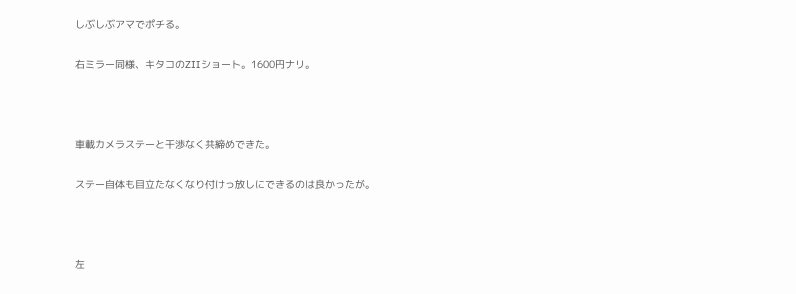しぶしぶアマでポチる。

右ミラー同様、キタコのZⅡショート。1600円ナリ。



車載カメラステーと干渉なく共締めできた。

ステー自体も目立たなくなり付けっ放しにできるのは良かったが。



左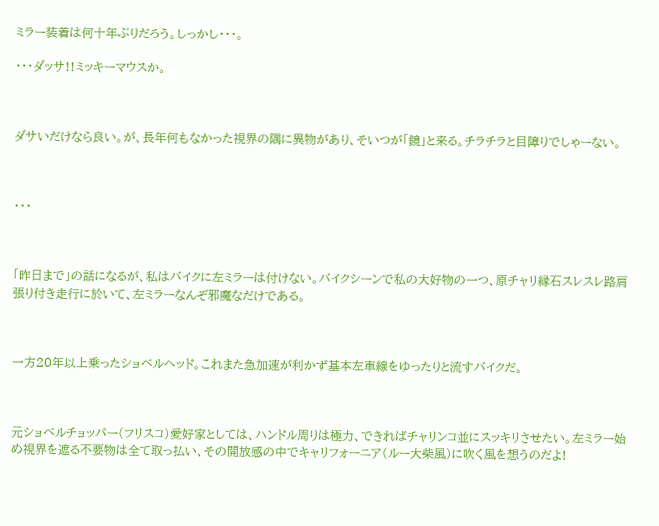ミラー装着は何十年ぶりだろう。しっかし・・・。

・・・ダッサ!!ミッキーマウスか。



ダサいだけなら良い。が、長年何もなかった視界の隅に異物があり、そいつが「鏡」と来る。チラチラと目障りでしゃーない。



・・・



「昨日まで」の話になるが、私はバイクに左ミラーは付けない。バイクシーンで私の大好物の一つ、原チャリ縁石スレスレ路肩張り付き走行に於いて、左ミラーなんぞ邪魔なだけである。



一方20年以上乗ったショベルヘッド。これまた急加速が利かず基本左車線をゆったりと流すバイクだ。



元ショベルチョッパー(フリスコ)愛好家としては、ハンドル周りは極力、できればチャリンコ並にスッキリさせたい。左ミラー始め視界を遮る不要物は全て取っ払い、その開放感の中でキャリフォーニア(ルー大柴風)に吹く風を想うのだよ!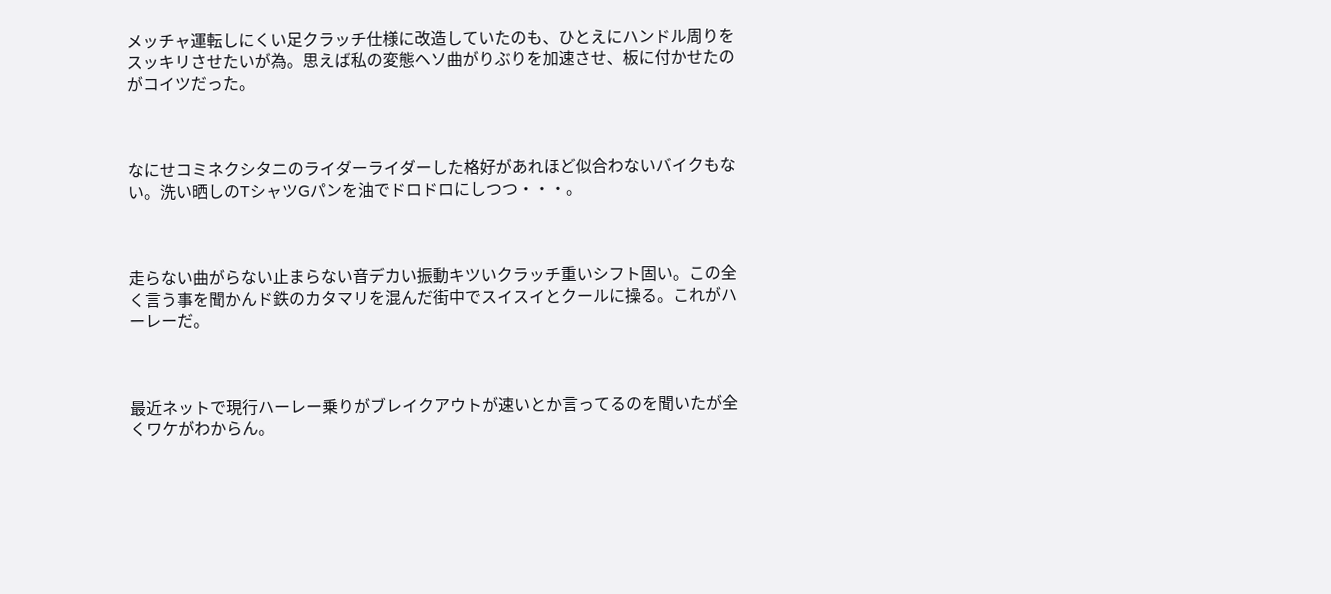メッチャ運転しにくい足クラッチ仕様に改造していたのも、ひとえにハンドル周りをスッキリさせたいが為。思えば私の変態ヘソ曲がりぶりを加速させ、板に付かせたのがコイツだった。



なにせコミネクシタニのライダーライダーした格好があれほど似合わないバイクもない。洗い晒しのTシャツGパンを油でドロドロにしつつ・・・。



走らない曲がらない止まらない音デカい振動キツいクラッチ重いシフト固い。この全く言う事を聞かんド鉄のカタマリを混んだ街中でスイスイとクールに操る。これがハーレーだ。



最近ネットで現行ハーレー乗りがブレイクアウトが速いとか言ってるのを聞いたが全くワケがわからん。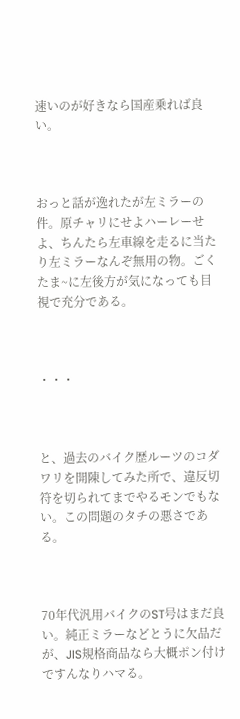速いのが好きなら国産乗れば良い。



おっと話が逸れたが左ミラーの件。原チャリにせよハーレーせよ、ちんたら左車線を走るに当たり左ミラーなんぞ無用の物。ごくたま~に左後方が気になっても目視で充分である。



・・・



と、過去のバイク歴ルーツのコダワリを開陳してみた所で、違反切符を切られてまでやるモンでもない。この問題のタチの悪さである。



70年代汎用バイクのST号はまだ良い。純正ミラーなどとうに欠品だが、JIS規格商品なら大概ポン付けですんなりハマる。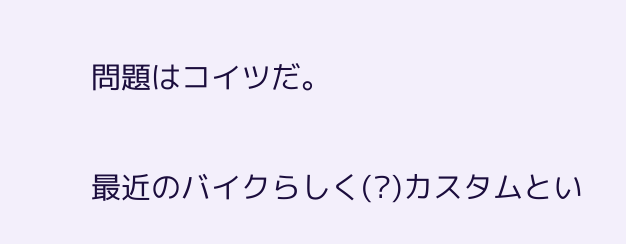問題はコイツだ。

最近のバイクらしく(?)カスタムとい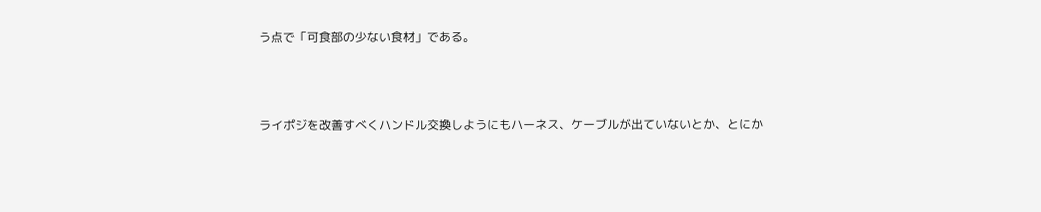う点で「可食部の少ない食材」である。



ライポジを改善すべくハンドル交換しようにもハーネス、ケーブルが出ていないとか、とにか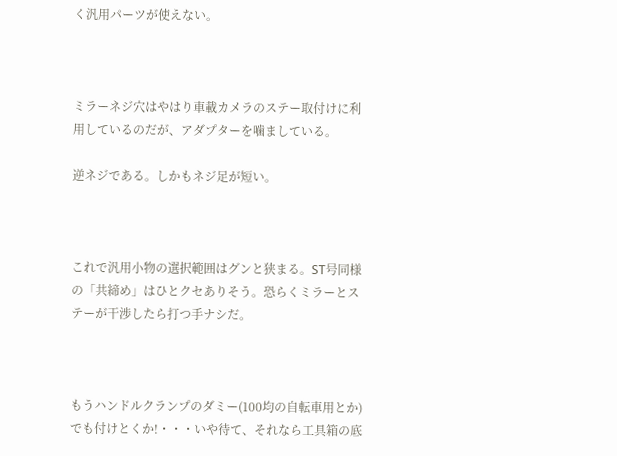く汎用パーツが使えない。



ミラーネジ穴はやはり車載カメラのステー取付けに利用しているのだが、アダプターを噛ましている。

逆ネジである。しかもネジ足が短い。



これで汎用小物の選択範囲はグンと狭まる。ST号同様の「共締め」はひとクセありそう。恐らくミラーとステーが干渉したら打つ手ナシだ。



もうハンドルクランプのダミー(100均の自転車用とか)でも付けとくか!・・・いや待て、それなら工具箱の底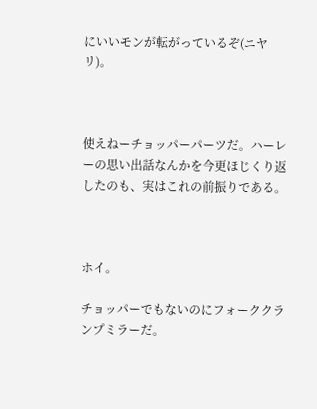にいいモンが転がっているぞ(ニヤリ)。



使えねーチョッパーパーツだ。ハーレーの思い出話なんかを今更ほじくり返したのも、実はこれの前振りである。



ホイ。

チョッパーでもないのにフォーククランプミラーだ。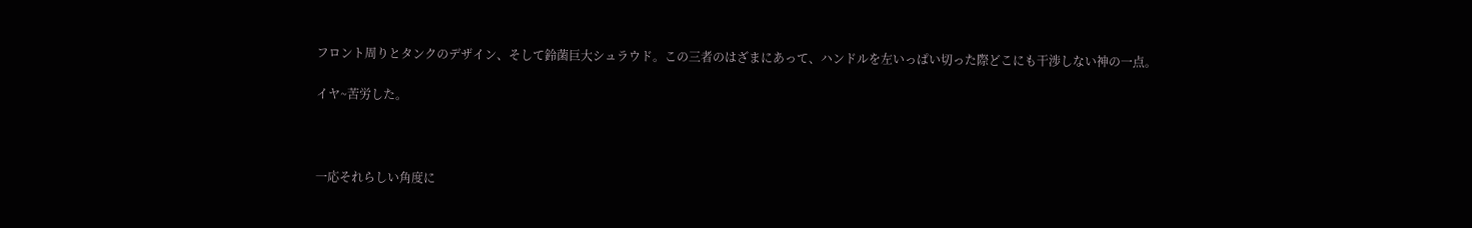フロント周りとタンクのデザイン、そして鈴菌巨大シュラウド。この三者のはざまにあって、ハンドルを左いっぱい切った際どこにも干渉しない神の一点。

イヤ~苦労した。



一応それらしい角度に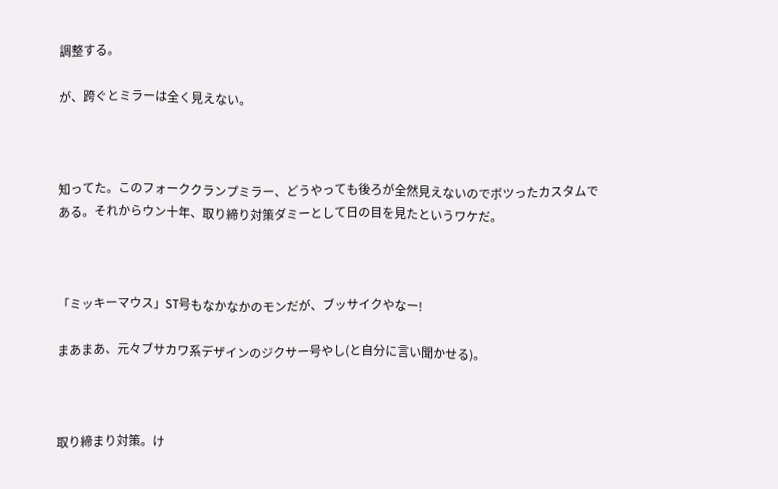調整する。

が、跨ぐとミラーは全く見えない。



知ってた。このフォーククランプミラー、どうやっても後ろが全然見えないのでボツったカスタムである。それからウン十年、取り締り対策ダミーとして日の目を見たというワケだ。



「ミッキーマウス」ST号もなかなかのモンだが、ブッサイクやなー!

まあまあ、元々ブサカワ系デザインのジクサー号やし(と自分に言い聞かせる)。



取り締まり対策。け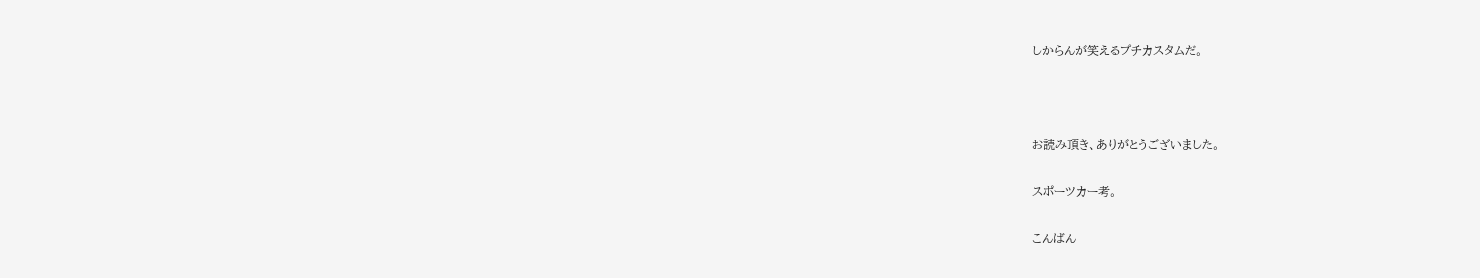しからんが笑えるプチカスタムだ。



お読み頂き、ありがとうございました。

スポーツカー考。

こんばん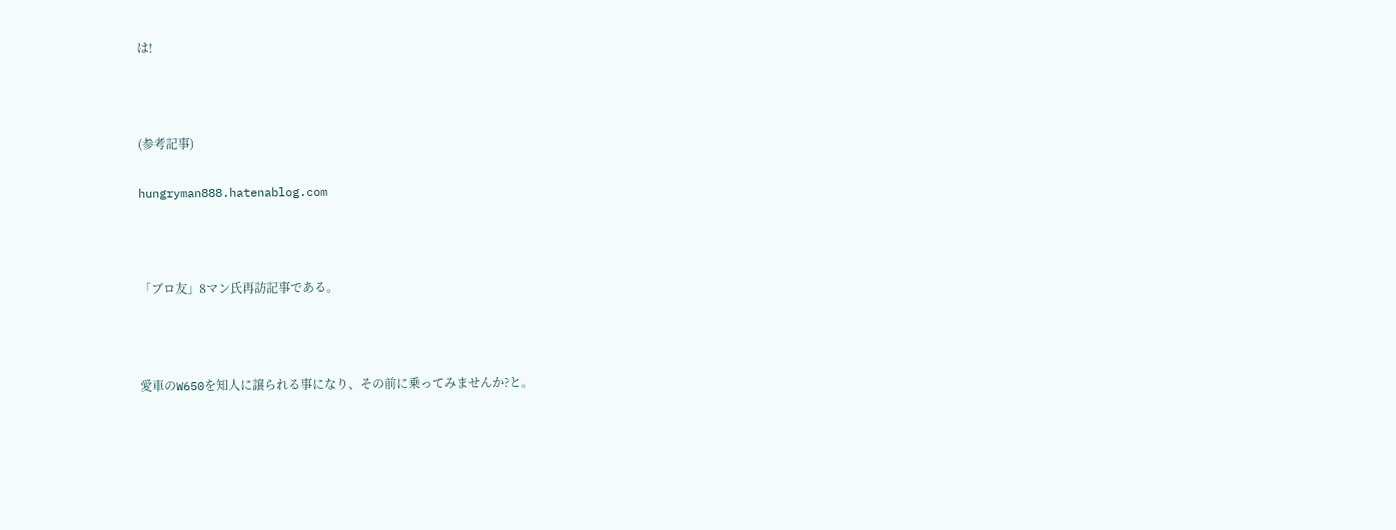は!



(参考記事)

hungryman888.hatenablog.com



「ブロ友」8マン氏再訪記事である。



愛車のW650を知人に譲られる事になり、その前に乗ってみませんか?と。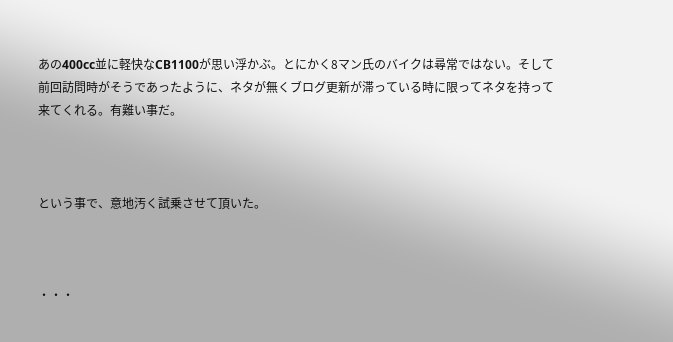あの400cc並に軽快なCB1100が思い浮かぶ。とにかく8マン氏のバイクは尋常ではない。そして前回訪問時がそうであったように、ネタが無くブログ更新が滞っている時に限ってネタを持って来てくれる。有難い事だ。



という事で、意地汚く試乗させて頂いた。



・・・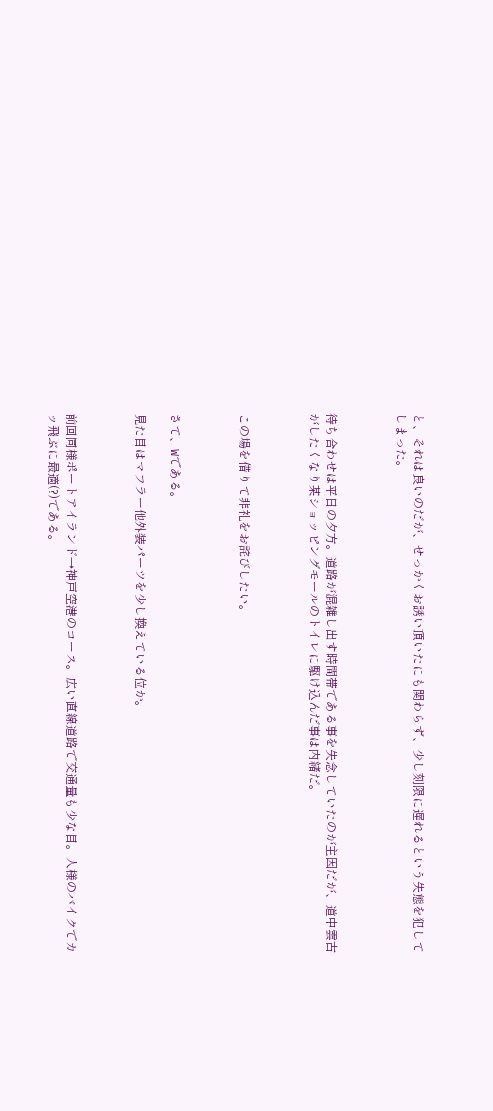と、それは良いのだが、せっかくお誘い頂いたにも関わらず、少し刻限に遅れるという失態を犯してしまった。



待ち合わせは平日の夕方。道路が混雑し出す時間帯である事を失念していたのが主因だが、道中雲古がしたくなり某ショッピングモールのトイレに駆け込んだ事は内緒だ。



この場を借りて非礼をお詫びしたい。



さて、Wである。

見た目はマフラー他外装パーツを少し換えている位か。



前回同様ポートアイランド→神戸空港のコース。広い直線道路で交通量も少な目。人様のバイクでカッ飛ぶに最適(?)である。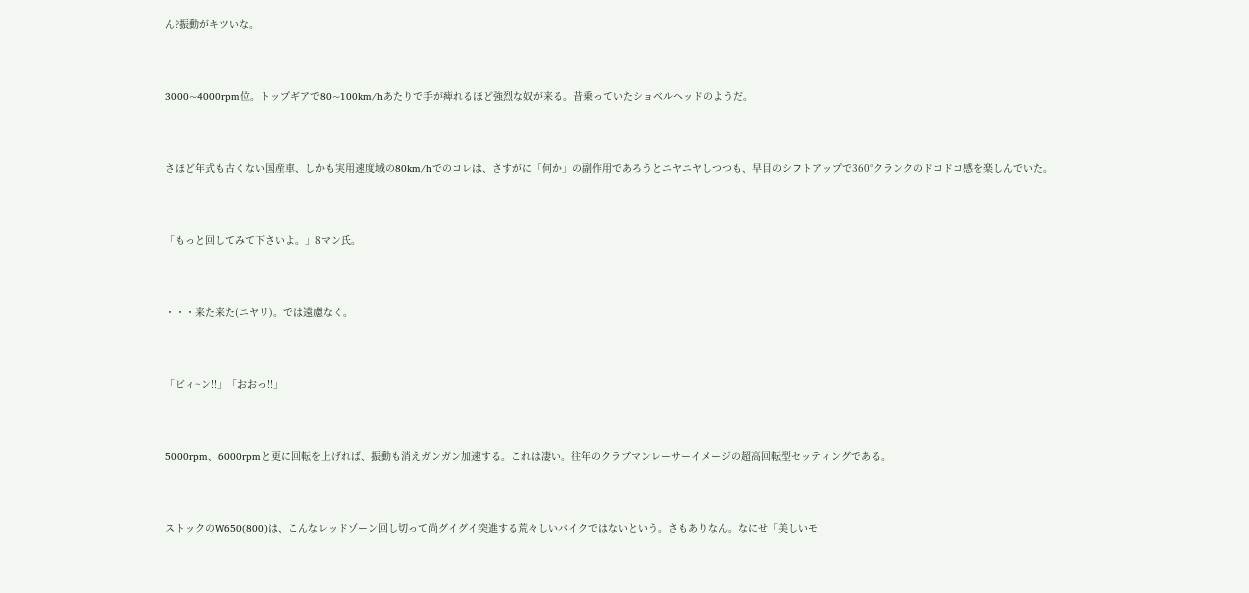ん?振動がキツいな。



3000~4000rpm位。トップギアで80~100km/hあたりで手が痺れるほど強烈な奴が来る。昔乗っていたショベルヘッドのようだ。



さほど年式も古くない国産車、しかも実用速度域の80km/hでのコレは、さすがに「何か」の副作用であろうとニヤニヤしつつも、早目のシフトアップで360°クランクのドコドコ感を楽しんでいた。



「もっと回してみて下さいよ。」8マン氏。



・・・来た来た(ニヤリ)。では遠慮なく。



「ビィ~ン!!」「おおっ!!」



5000rpm、6000rpmと更に回転を上げれば、振動も消えガンガン加速する。これは凄い。往年のクラブマンレーサーイメージの超高回転型セッティングである。



ストックのW650(800)は、こんなレッドゾーン回し切って尚グイグイ突進する荒々しいバイクではないという。さもありなん。なにせ「美しいモ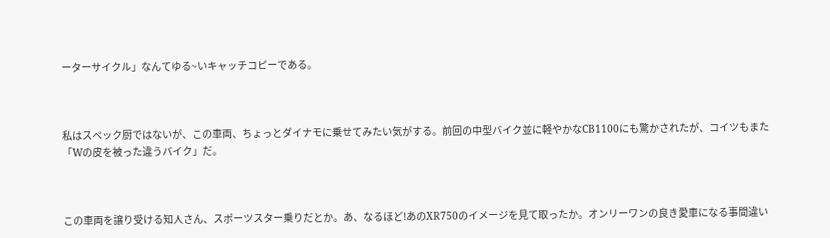ーターサイクル」なんてゆる~いキャッチコピーである。



私はスペック厨ではないが、この車両、ちょっとダイナモに乗せてみたい気がする。前回の中型バイク並に軽やかなCB1100にも驚かされたが、コイツもまた「Wの皮を被った違うバイク」だ。



この車両を譲り受ける知人さん、スポーツスター乗りだとか。あ、なるほど!あのXR750のイメージを見て取ったか。オンリーワンの良き愛車になる事間違い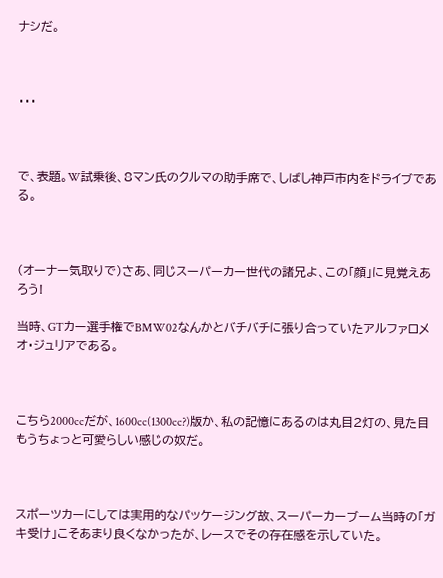ナシだ。



・・・



で、表題。W試乗後、8マン氏のクルマの助手席で、しばし神戸市内をドライブである。



(オーナー気取りで)さあ、同じスーパーカー世代の諸兄よ、この「顔」に見覚えあろう!

当時、GTカー選手権でBMW02なんかとバチバチに張り合っていたアルファロメオ・ジュリアである。



こちら2000ccだが、1600cc(1300cc?)版か、私の記憶にあるのは丸目2灯の、見た目もうちょっと可愛らしい感じの奴だ。



スポーツカーにしては実用的なパッケージング故、スーパーカーブーム当時の「ガキ受け」こそあまり良くなかったが、レースでその存在感を示していた。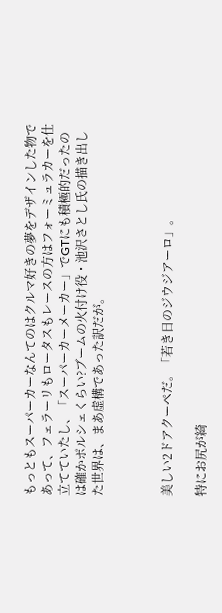もっともスーパーカーなんてのはクルマ好きの夢をデザインした物であって、フェラーリもロータスもレースの方はフォーミュラカーを仕立てていたし、「スーパーカーメーカー」でGTにも積極的だったのは確かポルシェくらい?ブームの火付け役・池沢さとし氏の描き出した世界は、まあ虚構であった訳だが。



美しい2ドアクーペだ。「若き日のジウジアーロ」。

特にお尻が綺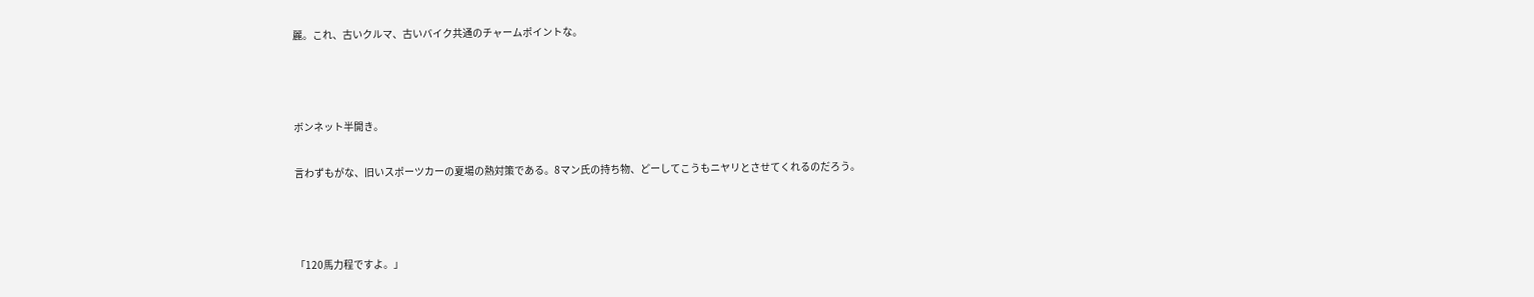麗。これ、古いクルマ、古いバイク共通のチャームポイントな。



ボンネット半開き。

言わずもがな、旧いスポーツカーの夏場の熱対策である。8マン氏の持ち物、どーしてこうもニヤリとさせてくれるのだろう。



「120馬力程ですよ。」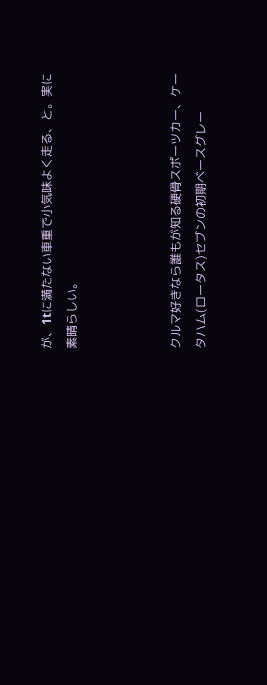が、1tに満たない車重で小気味よく走る、と。実に素晴らしい。



クルマ好きなら誰もが知る硬骨スポーツカー、ケータハム(ロータス)セブンの初期ベースグレー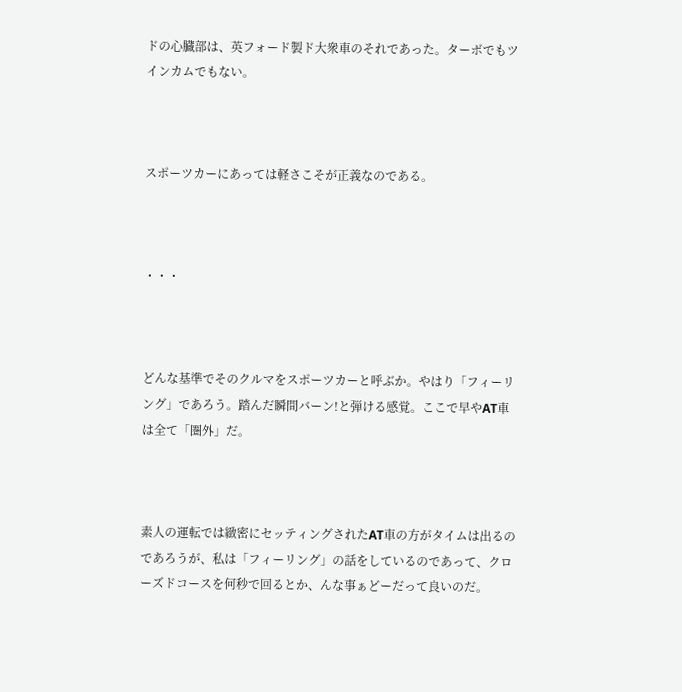ドの心臓部は、英フォード製ド大衆車のそれであった。ターボでもツインカムでもない。



スポーツカーにあっては軽さこそが正義なのである。



・・・



どんな基準でそのクルマをスポーツカーと呼ぶか。やはり「フィーリング」であろう。踏んだ瞬間バーン!と弾ける感覚。ここで早やAT車は全て「圏外」だ。



素人の運転では緻密にセッティングされたAT車の方がタイムは出るのであろうが、私は「フィーリング」の話をしているのであって、クローズドコースを何秒で回るとか、んな事ぁどーだって良いのだ。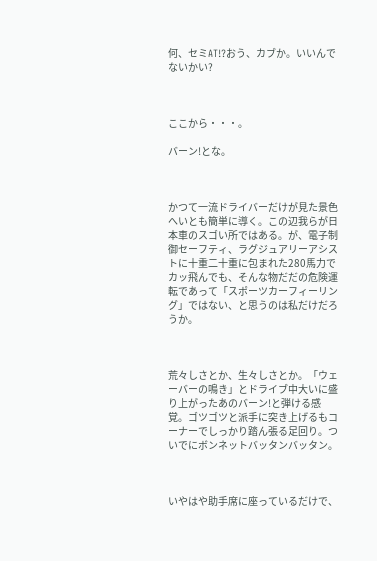何、セミAT!?おう、カブか。いいんでないかい?



ここから・・・。

バーン!とな。



かつて一流ドライバーだけが見た景色へいとも簡単に導く。この辺我らが日本車のスゴい所ではある。が、電子制御セーフティ、ラグジュアリーアシストに十重二十重に包まれた280馬力でカッ飛んでも、そんな物だだの危険運転であって「スポーツカーフィーリング」ではない、と思うのは私だけだろうか。



荒々しさとか、生々しさとか。「ウェーバーの鳴き」とドライブ中大いに盛り上がったあのバーン!と弾ける感覚。ゴツゴツと派手に突き上げるもコーナーでしっかり踏ん張る足回り。ついでにボンネットバッタンバッタン。



いやはや助手席に座っているだけで、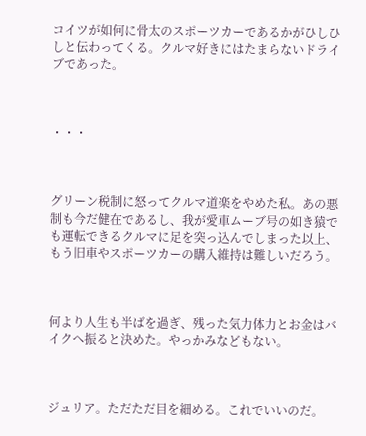コイツが如何に骨太のスポーツカーであるかがひしひしと伝わってくる。クルマ好きにはたまらないドライブであった。



・・・



グリーン税制に怒ってクルマ道楽をやめた私。あの悪制も今だ健在であるし、我が愛車ムーブ号の如き猿でも運転できるクルマに足を突っ込んでしまった以上、もう旧車やスポーツカーの購入維持は難しいだろう。



何より人生も半ばを過ぎ、残った気力体力とお金はバイクへ振ると決めた。やっかみなどもない。



ジュリア。ただただ目を細める。これでいいのだ。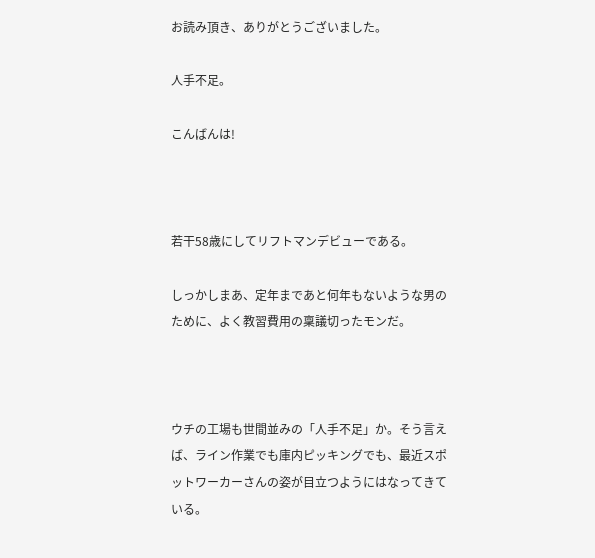お読み頂き、ありがとうございました。

人手不足。

こんばんは!



若干58歳にしてリフトマンデビューである。

しっかしまあ、定年まであと何年もないような男のために、よく教習費用の稟議切ったモンだ。



ウチの工場も世間並みの「人手不足」か。そう言えば、ライン作業でも庫内ピッキングでも、最近スポットワーカーさんの姿が目立つようにはなってきている。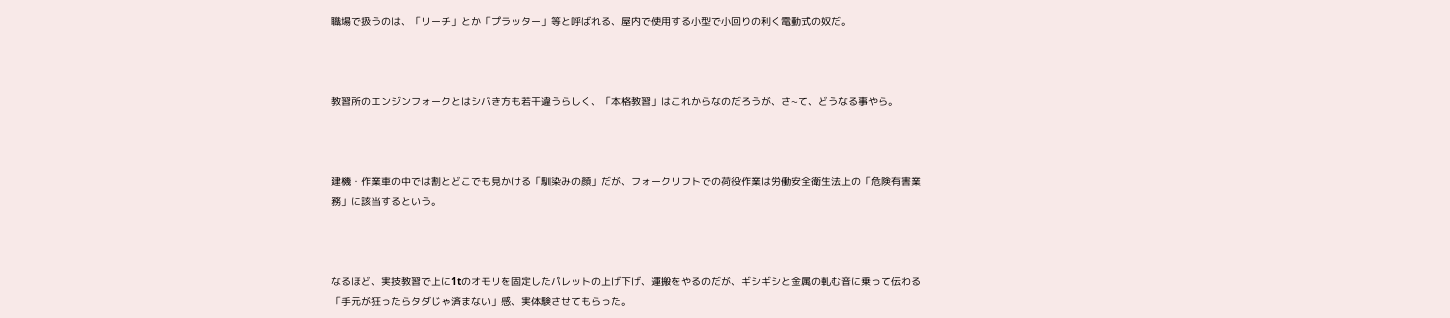職場で扱うのは、「リーチ」とか「プラッター」等と呼ばれる、屋内で使用する小型で小回りの利く電動式の奴だ。



教習所のエンジンフォークとはシバき方も若干違うらしく、「本格教習」はこれからなのだろうが、さ~て、どうなる事やら。



建機・作業車の中では割とどこでも見かける「馴染みの顔」だが、フォークリフトでの荷役作業は労働安全衛生法上の「危険有害業務」に該当するという。



なるほど、実技教習で上に1tのオモリを固定したパレットの上げ下げ、運搬をやるのだが、ギシギシと金属の軋む音に乗って伝わる「手元が狂ったらタダじゃ済まない」感、実体験させてもらった。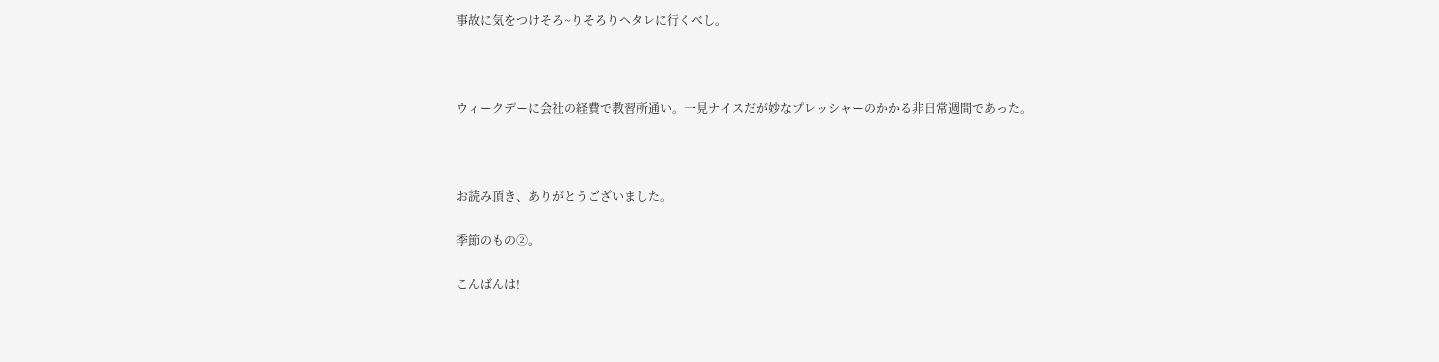事故に気をつけそろ~りそろりヘタレに行くべし。



ウィークデーに会社の経費で教習所通い。一見ナイスだが妙なプレッシャーのかかる非日常週間であった。



お読み頂き、ありがとうございました。

季節のもの②。

こんばんは!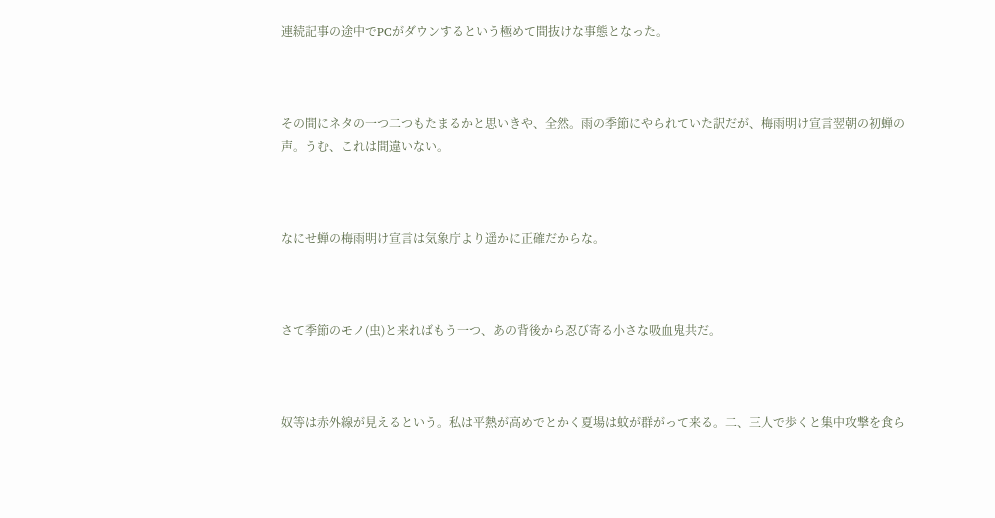連続記事の途中でPCがダウンするという極めて間抜けな事態となった。



その間にネタの一つ二つもたまるかと思いきや、全然。雨の季節にやられていた訳だが、梅雨明け宣言翌朝の初蝉の声。うむ、これは間違いない。



なにせ蝉の梅雨明け宣言は気象庁より遥かに正確だからな。



さて季節のモノ(虫)と来ればもう一つ、あの背後から忍び寄る小さな吸血鬼共だ。



奴等は赤外線が見えるという。私は平熱が高めでとかく夏場は蚊が群がって来る。二、三人で歩くと集中攻撃を食ら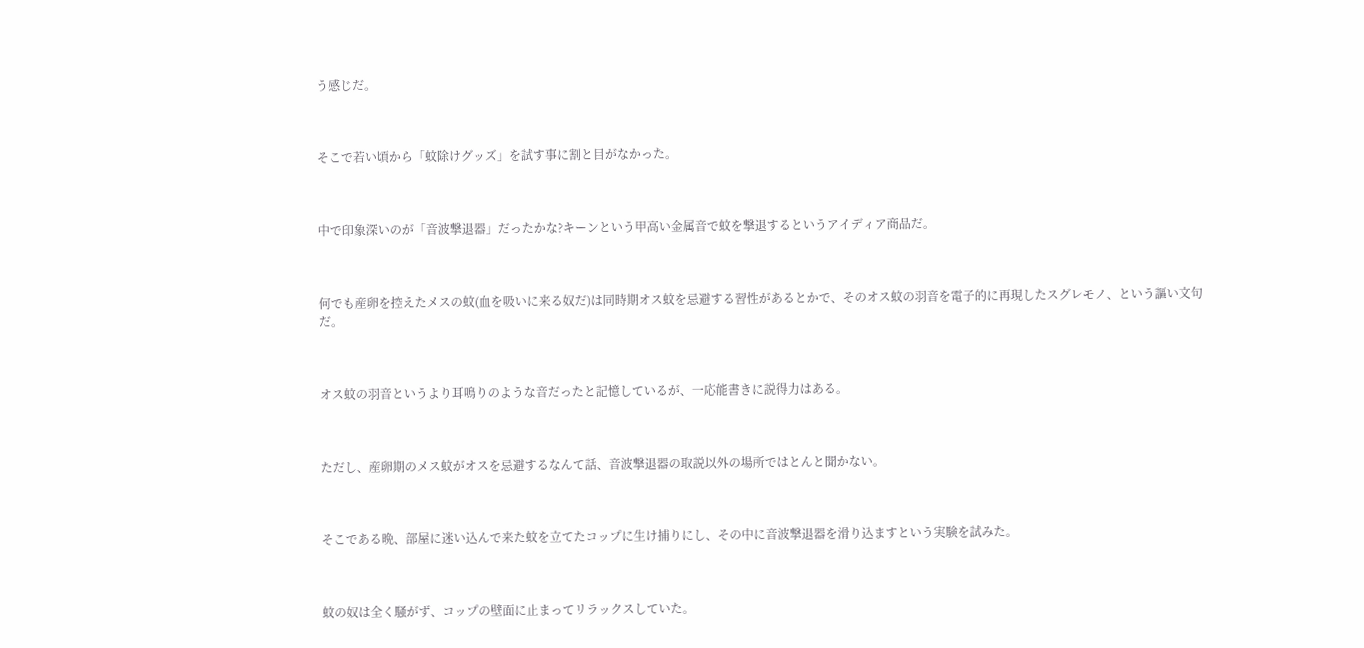う感じだ。



そこで若い頃から「蚊除けグッズ」を試す事に割と目がなかった。



中で印象深いのが「音波撃退器」だったかな?キーンという甲高い金属音で蚊を撃退するというアイディア商品だ。



何でも産卵を控えたメスの蚊(血を吸いに来る奴だ)は同時期オス蚊を忌避する習性があるとかで、そのオス蚊の羽音を電子的に再現したスグレモノ、という謳い文句だ。



オス蚊の羽音というより耳鳴りのような音だったと記憶しているが、一応能書きに説得力はある。



ただし、産卵期のメス蚊がオスを忌避するなんて話、音波撃退器の取説以外の場所ではとんと聞かない。



そこである晩、部屋に迷い込んで来た蚊を立てたコップに生け捕りにし、その中に音波撃退器を滑り込ますという実験を試みた。



蚊の奴は全く騒がず、コップの壁面に止まってリラックスしていた。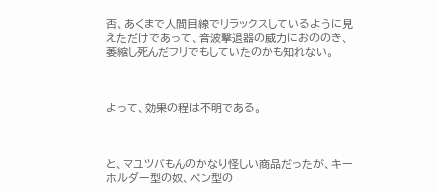否、あくまで人間目線でリラックスしているように見えただけであって、音波撃退器の威力におののき、萎縮し死んだフリでもしていたのかも知れない。



よって、効果の程は不明である。



と、マユツバもんのかなり怪しい商品だったが、キーホルダー型の奴、ペン型の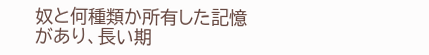奴と何種類か所有した記憶があり、長い期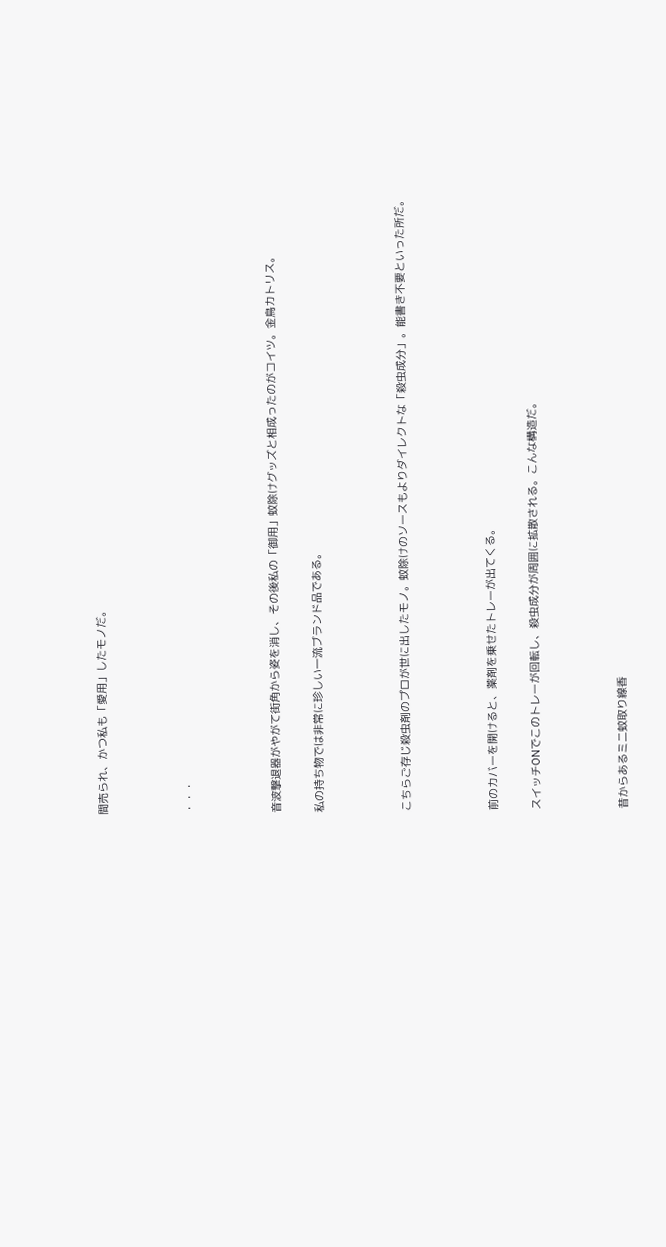間売られ、かつ私も「愛用」したモノだ。



・・・



音波撃退器がやがて街角から姿を消し、その後私の「御用」蚊除けグッズと相成ったのがコイツ。金鳥カトリス。

私の持ち物では非常に珍しい一流ブランド品である。



こちらご存じ殺虫剤のプロが世に出したモノ。蚊除けのソースもよりダイレクトな「殺虫成分」。能書き不要といった所だ。



前のカバーを開けると、薬剤を乗せたトレーが出てくる。

スイッチONでこのトレーが回転し、殺虫成分が周囲に拡散される。こんな構造だ。



昔からあるミニ蚊取り線香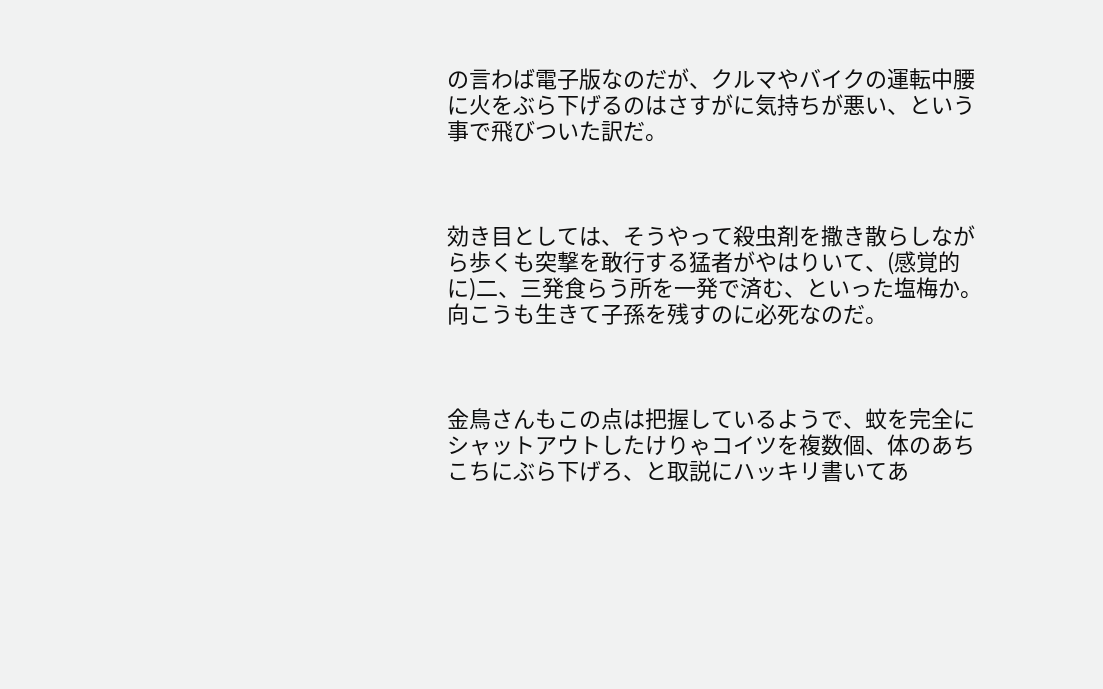の言わば電子版なのだが、クルマやバイクの運転中腰に火をぶら下げるのはさすがに気持ちが悪い、という事で飛びついた訳だ。



効き目としては、そうやって殺虫剤を撒き散らしながら歩くも突撃を敢行する猛者がやはりいて、(感覚的に)二、三発食らう所を一発で済む、といった塩梅か。向こうも生きて子孫を残すのに必死なのだ。



金鳥さんもこの点は把握しているようで、蚊を完全にシャットアウトしたけりゃコイツを複数個、体のあちこちにぶら下げろ、と取説にハッキリ書いてあ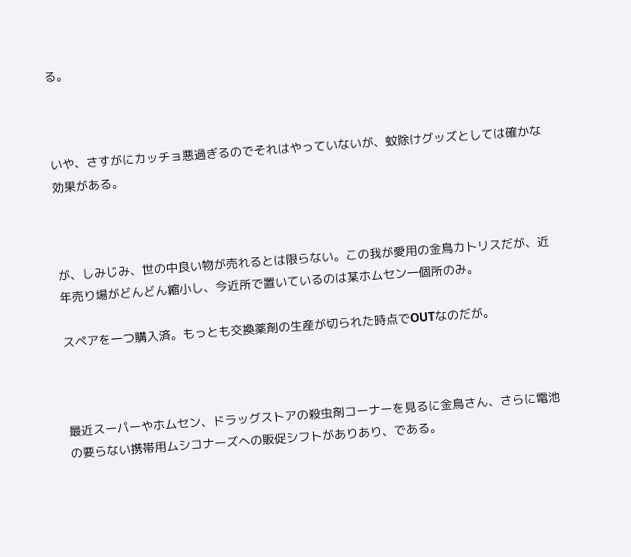る。



いや、さすがにカッチョ悪過ぎるのでそれはやっていないが、蚊除けグッズとしては確かな効果がある。



が、しみじみ、世の中良い物が売れるとは限らない。この我が愛用の金鳥カトリスだが、近年売り場がどんどん縮小し、今近所で置いているのは某ホムセン一個所のみ。

スペアを一つ購入済。もっとも交換薬剤の生産が切られた時点でOUTなのだが。



最近スーパーやホムセン、ドラッグストアの殺虫剤コーナーを見るに金鳥さん、さらに電池の要らない携帯用ムシコナーズへの販促シフトがありあり、である。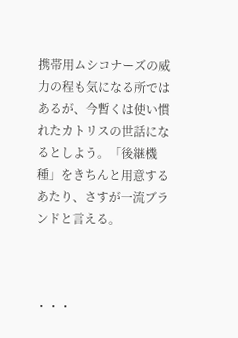携帯用ムシコナーズの威力の程も気になる所ではあるが、今暫くは使い慣れたカトリスの世話になるとしよう。「後継機種」をきちんと用意するあたり、さすが一流ブランドと言える。



・・・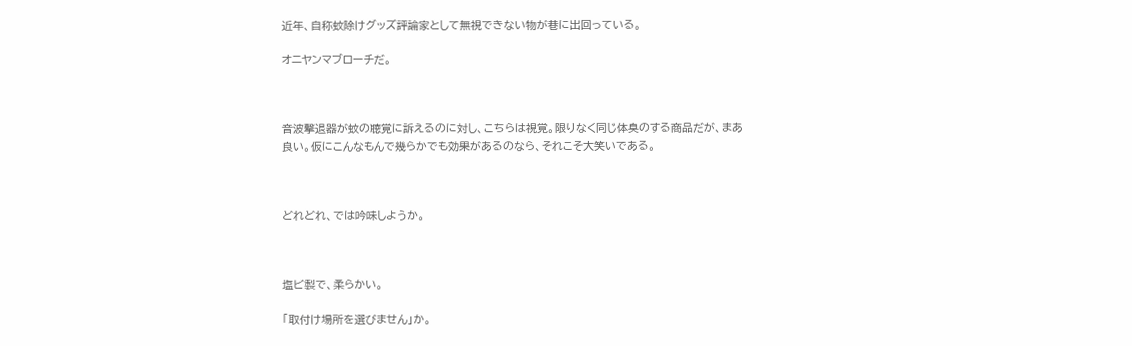近年、自称蚊除けグッズ評論家として無視できない物が巷に出回っている。

オニヤンマブローチだ。



音波撃退器が蚊の聴覚に訴えるのに対し、こちらは視覚。限りなく同じ体臭のする商品だが、まあ良い。仮にこんなもんで幾らかでも効果があるのなら、それこそ大笑いである。



どれどれ、では吟味しようか。



塩ビ製で、柔らかい。

「取付け場所を選びません」か。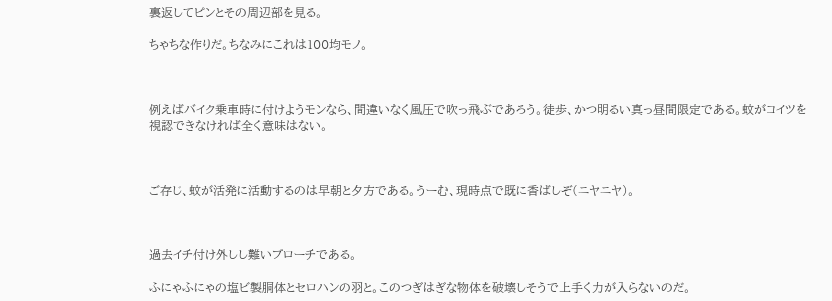裏返してピンとその周辺部を見る。

ちゃちな作りだ。ちなみにこれは100均モノ。



例えばバイク乗車時に付けようモンなら、間違いなく風圧で吹っ飛ぶであろう。徒歩、かつ明るい真っ昼間限定である。蚊がコイツを視認できなければ全く意味はない。



ご存じ、蚊が活発に活動するのは早朝と夕方である。うーむ、現時点で既に香ばしぞ(ニヤニヤ)。



過去イチ付け外しし難いブローチである。

ふにゃふにゃの塩ビ製胴体とセロハンの羽と。このつぎはぎな物体を破壊しそうで上手く力が入らないのだ。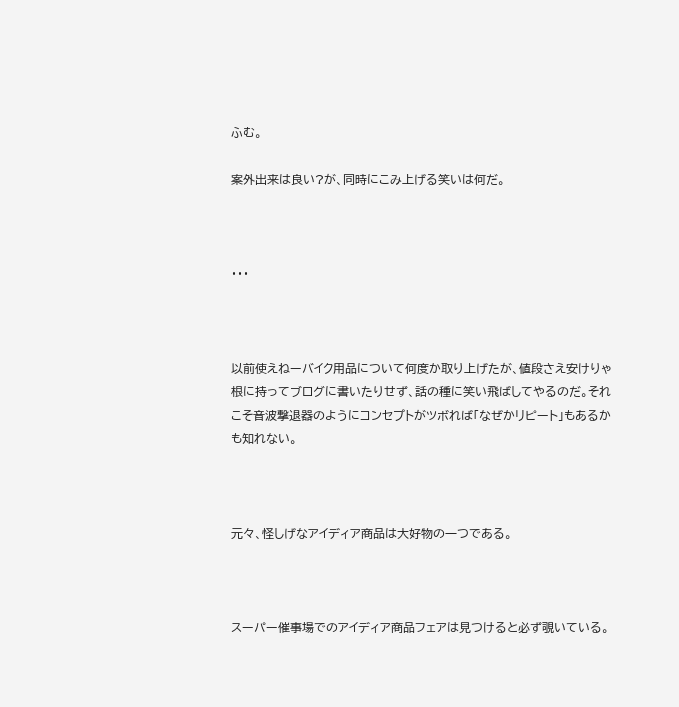ふむ。

案外出来は良い?が、同時にこみ上げる笑いは何だ。



・・・



以前使えねーバイク用品について何度か取り上げたが、値段さえ安けりゃ根に持ってブログに書いたりせず、話の種に笑い飛ばしてやるのだ。それこそ音波撃退器のようにコンセプトがツボれば「なぜかリピート」もあるかも知れない。



元々、怪しげなアイディア商品は大好物の一つである。



スーパー催事場でのアイディア商品フェアは見つけると必ず覗いている。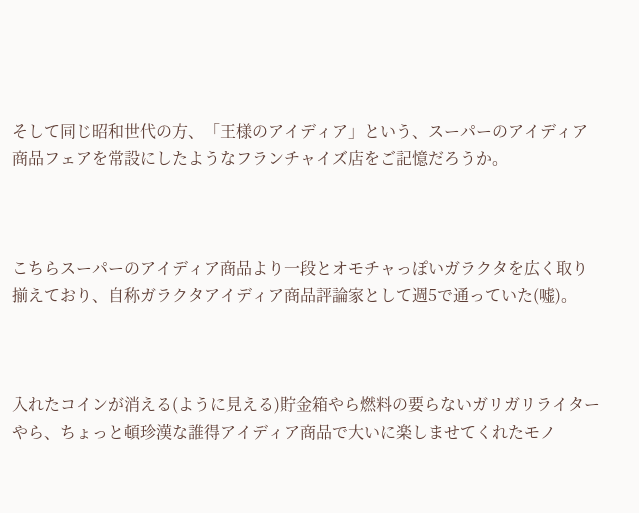そして同じ昭和世代の方、「王様のアイディア」という、スーパーのアイディア商品フェアを常設にしたようなフランチャイズ店をご記憶だろうか。



こちらスーパーのアイディア商品より一段とオモチャっぽいガラクタを広く取り揃えており、自称ガラクタアイディア商品評論家として週5で通っていた(嘘)。



入れたコインが消える(ように見える)貯金箱やら燃料の要らないガリガリライターやら、ちょっと頓珍漢な誰得アイディア商品で大いに楽しませてくれたモノ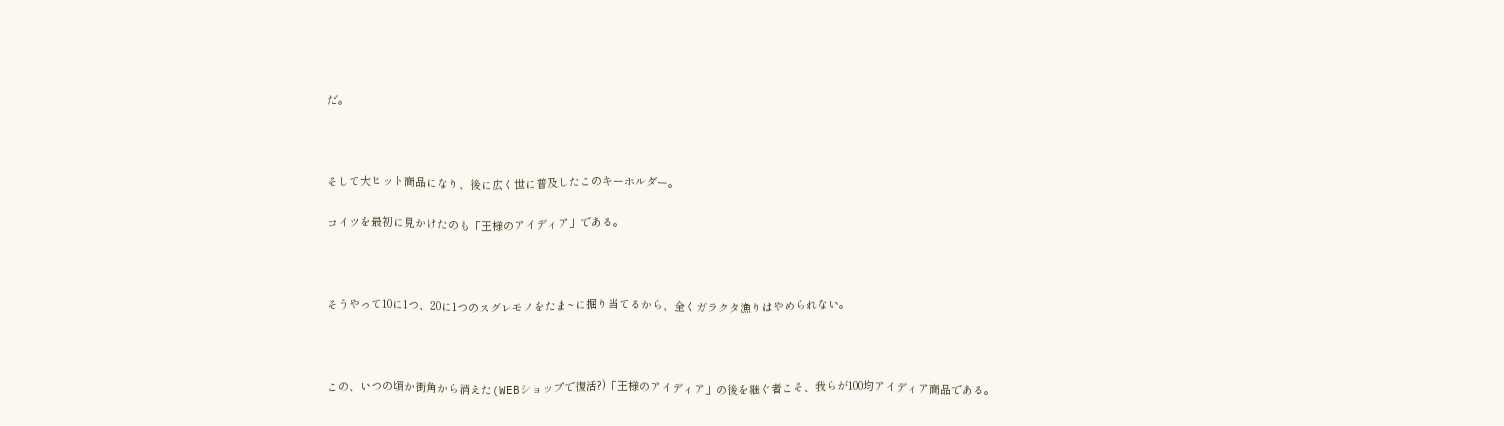だ。



そして大ヒット商品になり、後に広く世に普及したこのキーホルダー。

コイツを最初に見かけたのも「王様のアイディア」である。



そうやって10に1つ、20に1つのスグレモノをたま~に掘り当てるから、全くガラクタ漁りはやめられない。



この、いつの頃か街角から消えた(WEBショップで復活?)「王様のアイディア」の後を継ぐ者こそ、我らが100均アイディア商品である。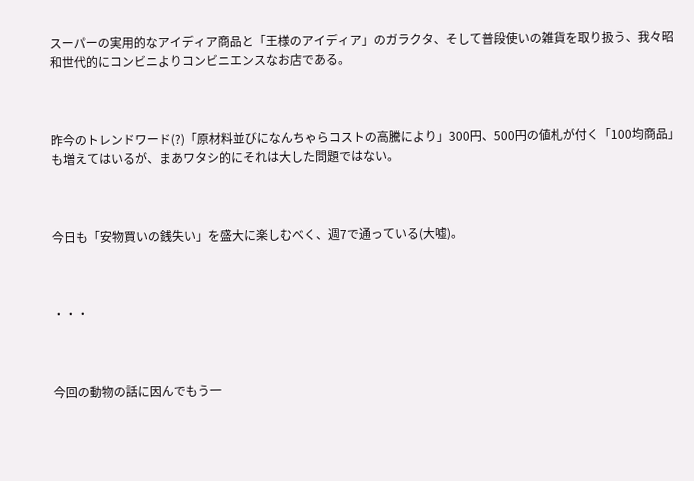スーパーの実用的なアイディア商品と「王様のアイディア」のガラクタ、そして普段使いの雑貨を取り扱う、我々昭和世代的にコンビニよりコンビニエンスなお店である。



昨今のトレンドワード(?)「原材料並びになんちゃらコストの高騰により」300円、500円の値札が付く「100均商品」も増えてはいるが、まあワタシ的にそれは大した問題ではない。



今日も「安物買いの銭失い」を盛大に楽しむべく、週7で通っている(大嘘)。



・・・



今回の動物の話に因んでもう一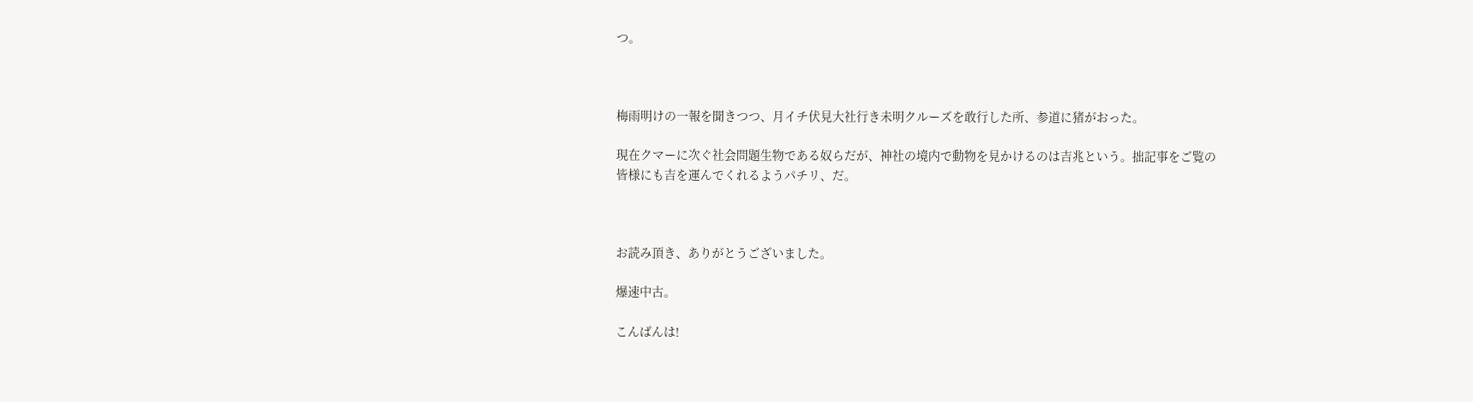つ。



梅雨明けの一報を聞きつつ、月イチ伏見大社行き未明クルーズを敢行した所、参道に猪がおった。

現在クマーに次ぐ社会問題生物である奴らだが、神社の境内で動物を見かけるのは吉兆という。拙記事をご覧の皆様にも吉を運んでくれるようパチリ、だ。



お読み頂き、ありがとうございました。

爆速中古。

こんばんは!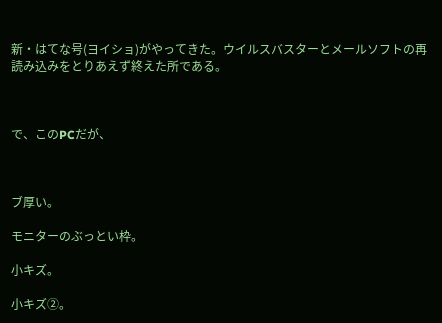新・はてな号(ヨイショ)がやってきた。ウイルスバスターとメールソフトの再読み込みをとりあえず終えた所である。



で、このPCだが、



ブ厚い。

モニターのぶっとい枠。

小キズ。

小キズ②。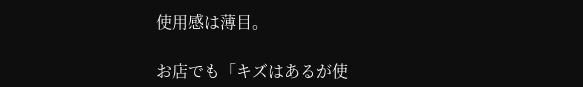使用感は薄目。

お店でも「キズはあるが使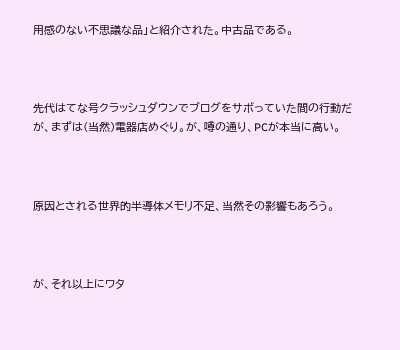用感のない不思議な品」と紹介された。中古品である。



先代はてな号クラッシュダウンでブログをサボっていた間の行動だが、まずは(当然)電器店めぐり。が、噂の通り、PCが本当に高い。



原因とされる世界的半導体メモリ不足、当然その影響もあろう。



が、それ以上にワタ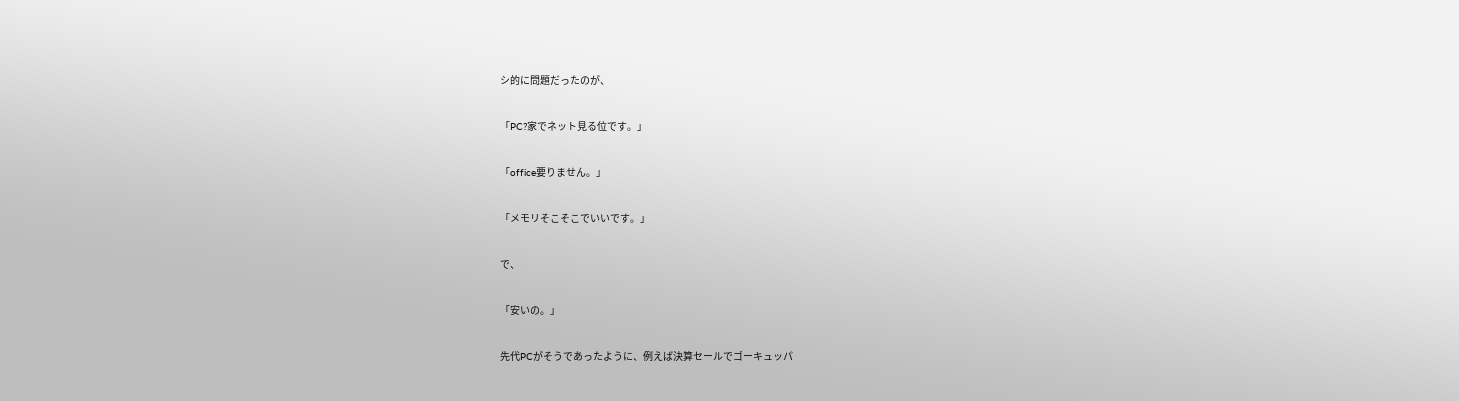シ的に問題だったのが、

「PC?家でネット見る位です。」

「office要りません。」

「メモリそこそこでいいです。」

で、

「安いの。」

先代PCがそうであったように、例えば決算セールでゴーキュッパ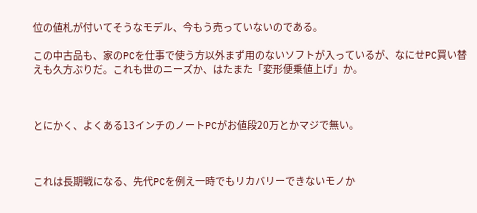位の値札が付いてそうなモデル、今もう売っていないのである。

この中古品も、家のPCを仕事で使う方以外まず用のないソフトが入っているが、なにせPC買い替えも久方ぶりだ。これも世のニーズか、はたまた「変形便乗値上げ」か。



とにかく、よくある13インチのノートPCがお値段20万とかマジで無い。



これは長期戦になる、先代PCを例え一時でもリカバリーできないモノか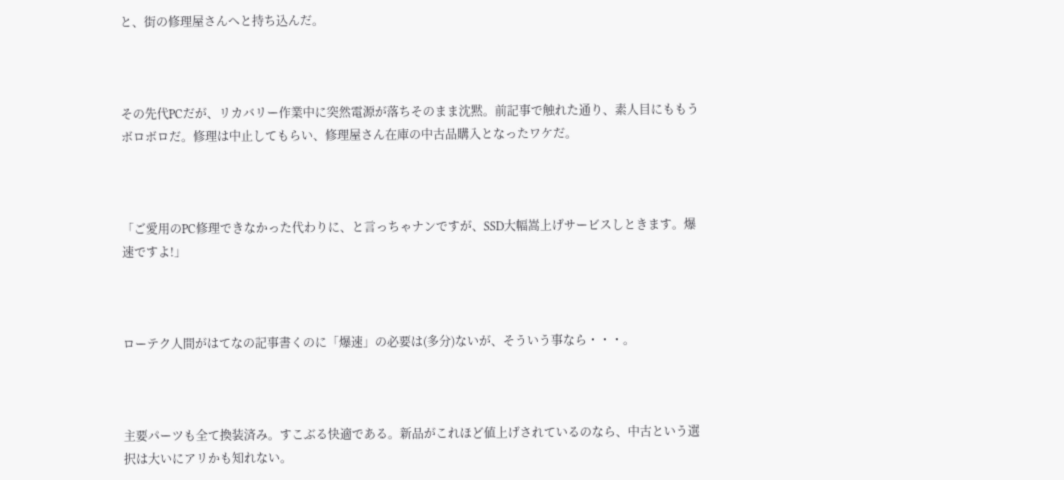と、街の修理屋さんへと持ち込んだ。



その先代PCだが、リカバリー作業中に突然電源が落ちそのまま沈黙。前記事で触れた通り、素人目にももうボロボロだ。修理は中止してもらい、修理屋さん在庫の中古品購入となったワケだ。



「ご愛用のPC修理できなかった代わりに、と言っちゃナンですが、SSD大幅嵩上げサービスしときます。爆速ですよ!」



ローテク人間がはてなの記事書くのに「爆速」の必要は(多分)ないが、そういう事なら・・・。



主要パーツも全て換装済み。すこぶる快適である。新品がこれほど値上げされているのなら、中古という選択は大いにアリかも知れない。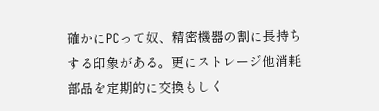確かにPCって奴、精密機器の割に長持ちする印象がある。更にストレージ他消耗部品を定期的に交換もしく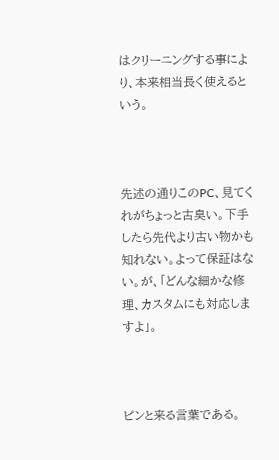はクリーニングする事により、本来相当長く使えるという。



先述の通りこのPC、見てくれがちょっと古臭い。下手したら先代より古い物かも知れない。よって保証はない。が、「どんな細かな修理、カスタムにも対応しますよ」。



ピンと来る言葉である。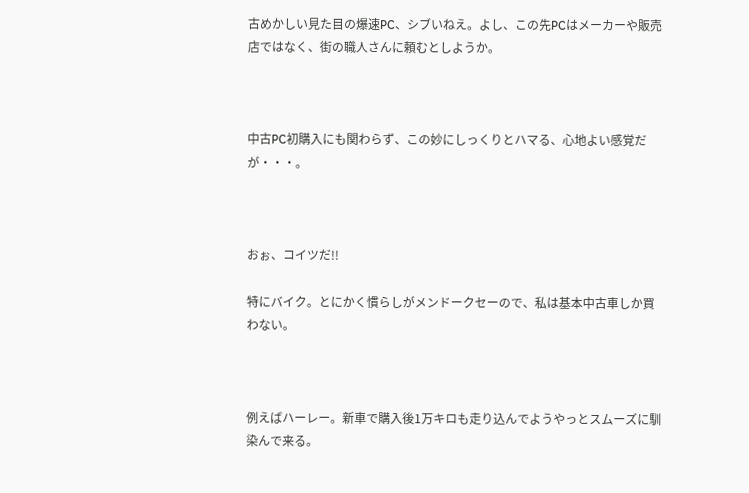古めかしい見た目の爆速PC、シブいねえ。よし、この先PCはメーカーや販売店ではなく、街の職人さんに頼むとしようか。



中古PC初購入にも関わらず、この妙にしっくりとハマる、心地よい感覚だが・・・。



おぉ、コイツだ!!

特にバイク。とにかく慣らしがメンドークセーので、私は基本中古車しか買わない。



例えばハーレー。新車で購入後1万キロも走り込んでようやっとスムーズに馴染んで来る。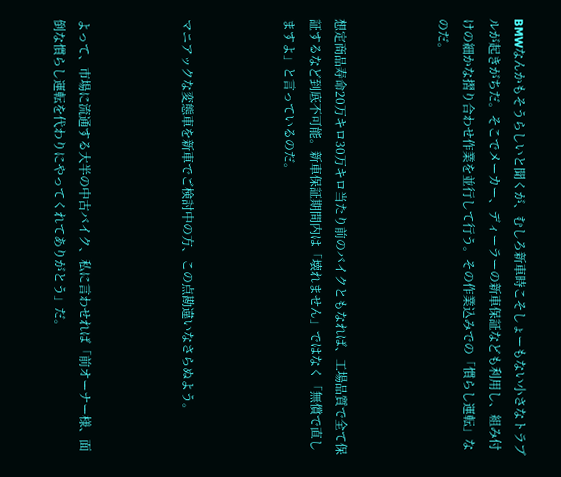BMWなんかもそうらしいと聞くが、むしろ新車時こそしょーもない小さなトラブルが起きがちだ。そこでメーカー、ディーラーの新車保証なども利用し、組み付けの細かな摺り合わせ作業を並行して行う。その作業込みでの「慣らし運転」なのだ。



想定商品寿命20万キロ30万キロ当たり前のバイクともなれば、工場品質で全て保証するなど到底不可能。新車保証期間内は「壊れません」ではなく「無償で直しますよ」と言っているのだ。



マニアックな変態車を新車でご検討中の方、この点勘違いなさらぬよう。



よって、市場に流通する大半の中古バイク、私に言わせれば「前オーナー様、面倒な慣らし運転を代わりにやってくれてありがとう」だ。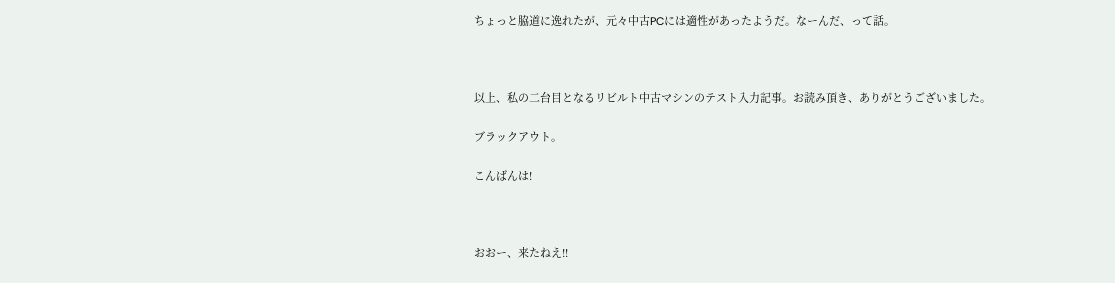ちょっと脇道に逸れたが、元々中古PCには適性があったようだ。なーんだ、って話。



以上、私の二台目となるリビルト中古マシンのテスト入力記事。お読み頂き、ありがとうございました。

ブラックアウト。

こんばんは!



おおー、来たねえ!!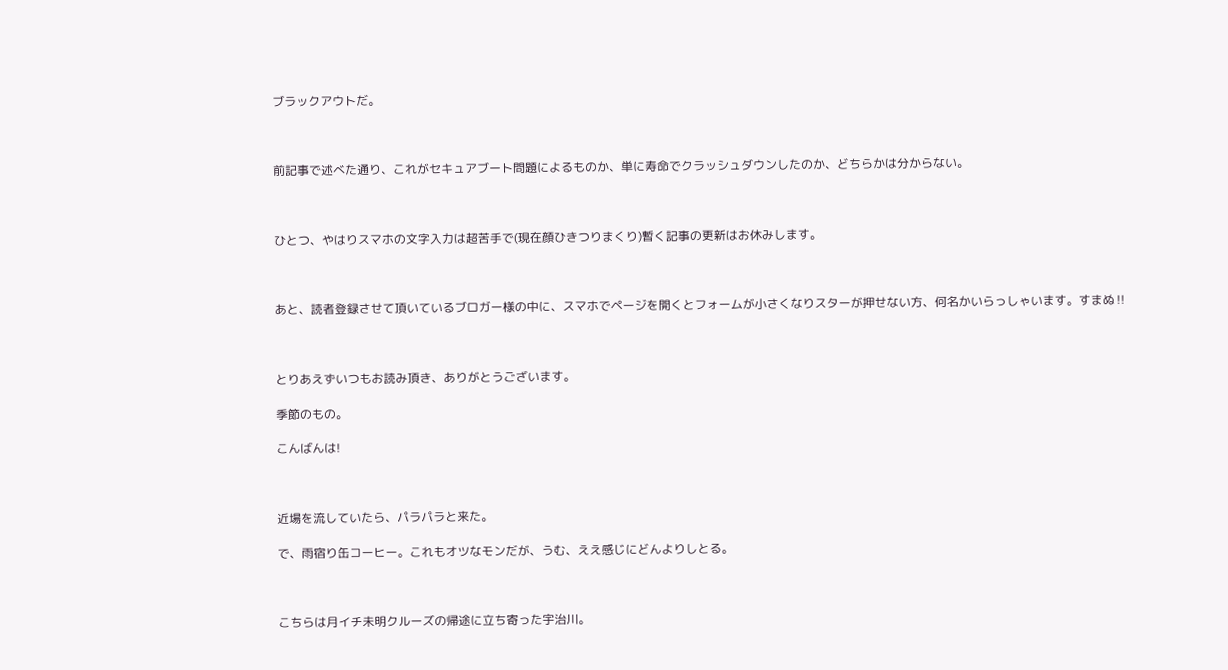ブラックアウトだ。



前記事で述べた通り、これがセキュアブート問題によるものか、単に寿命でクラッシュダウンしたのか、どちらかは分からない。



ひとつ、やはりスマホの文字入力は超苦手で(現在顔ひきつりまくり)暫く記事の更新はお休みします。



あと、読者登録させて頂いているブロガー様の中に、スマホでページを開くとフォームが小さくなりスターが押せない方、何名かいらっしゃいます。すまぬ‼



とりあえずいつもお読み頂き、ありがとうございます。

季節のもの。

こんばんは!



近場を流していたら、パラパラと来た。

で、雨宿り缶コーヒー。これもオツなモンだが、うむ、ええ感じにどんよりしとる。



こちらは月イチ未明クルーズの帰途に立ち寄った宇治川。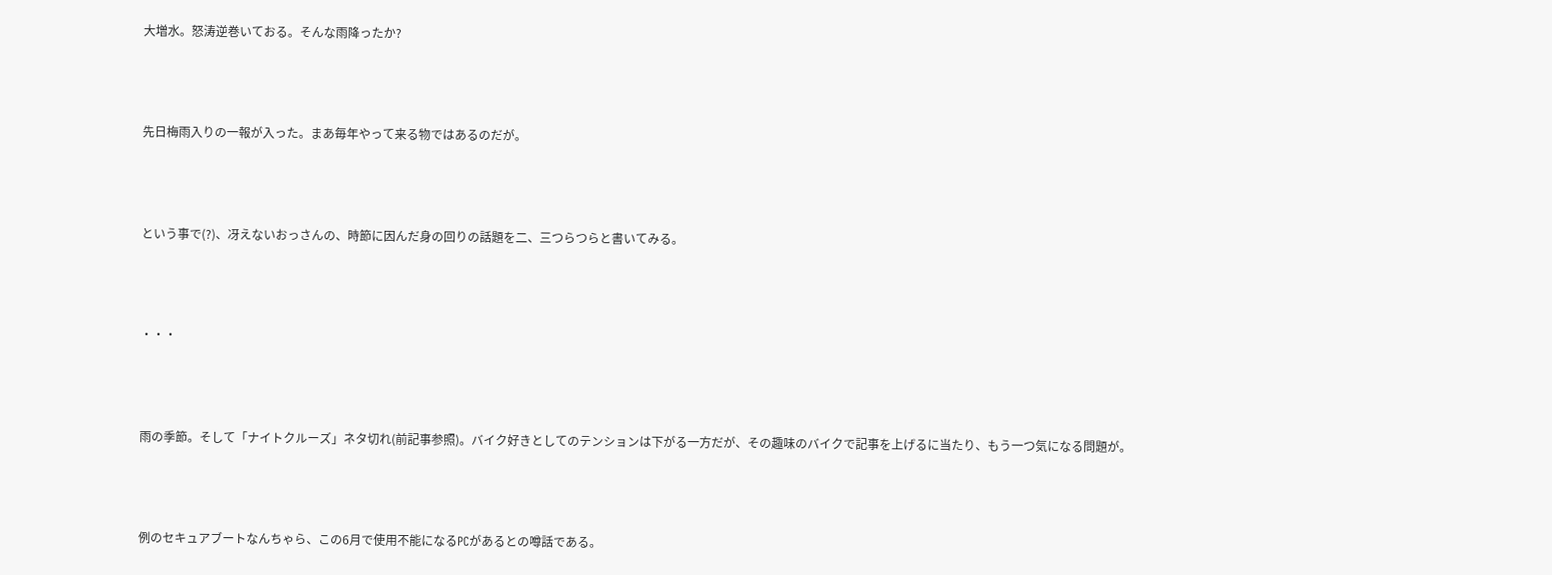大増水。怒涛逆巻いておる。そんな雨降ったか?



先日梅雨入りの一報が入った。まあ毎年やって来る物ではあるのだが。



という事で(?)、冴えないおっさんの、時節に因んだ身の回りの話題を二、三つらつらと書いてみる。



・・・



雨の季節。そして「ナイトクルーズ」ネタ切れ(前記事参照)。バイク好きとしてのテンションは下がる一方だが、その趣味のバイクで記事を上げるに当たり、もう一つ気になる問題が。



例のセキュアブートなんちゃら、この6月で使用不能になるPCがあるとの噂話である。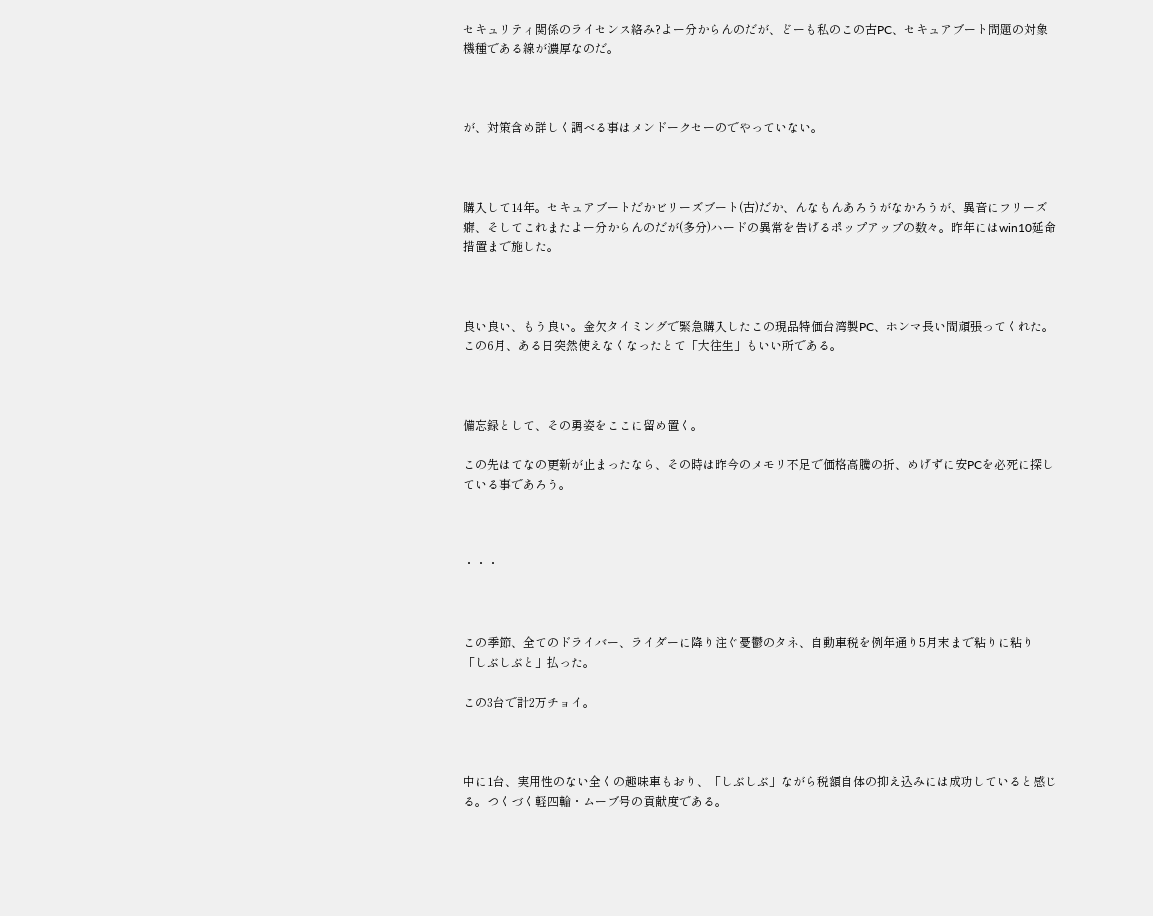セキュリティ関係のライセンス絡み?よー分からんのだが、どーも私のこの古PC、セキュアブート問題の対象機種である線が濃厚なのだ。



が、対策含め詳しく調べる事はメンドークセーのでやっていない。



購入して14年。セキュアブートだかビリーズブート(古)だか、んなもんあろうがなかろうが、異音にフリーズ癖、そしてこれまたよー分からんのだが(多分)ハードの異常を告げるポップアップの数々。昨年にはwin10延命措置まで施した。



良い良い、もう良い。金欠タイミングで緊急購入したこの現品特価台湾製PC、ホンマ長い間頑張ってくれた。この6月、ある日突然使えなくなったとて「大往生」もいい所である。



備忘録として、その勇姿をここに留め置く。

この先はてなの更新が止まったなら、その時は昨今のメモリ不足で価格高騰の折、めげずに安PCを必死に探している事であろう。



・・・



この季節、全てのドライバー、ライダーに降り注ぐ憂鬱のタネ、自動車税を例年通り5月末まで粘りに粘り「しぶしぶと」払った。

この3台で計2万チョイ。



中に1台、実用性のない全くの趣味車もおり、「しぶしぶ」ながら税額自体の抑え込みには成功していると感じる。つくづく軽四輪・ムーブ号の貢献度である。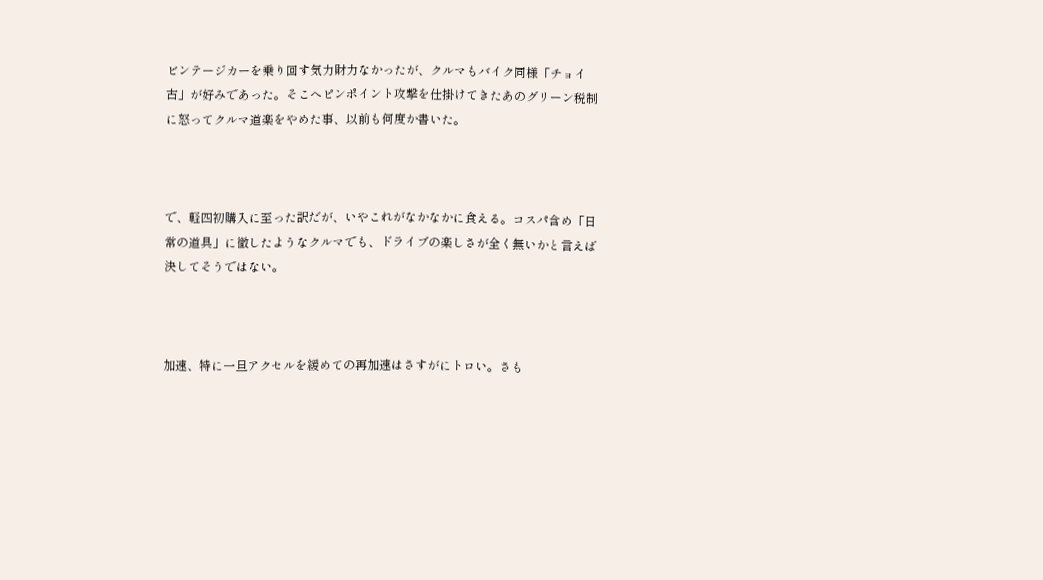ビンテージカーを乗り回す気力財力なかったが、クルマもバイク同様「チョイ古」が好みであった。そこへピンポイント攻撃を仕掛けてきたあのグリーン税制に怒ってクルマ道楽をやめた事、以前も何度か書いた。



で、軽四初購入に至った訳だが、いやこれがなかなかに食える。コスパ含め「日常の道具」に徹したようなクルマでも、ドライブの楽しさが全く無いかと言えば決してそうではない。



加速、特に一旦アクセルを緩めての再加速はさすがにトロい。さも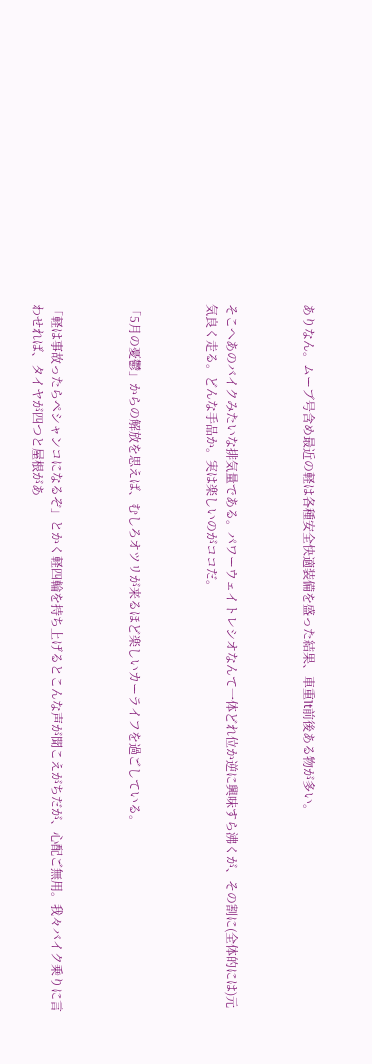ありなん。ムーブ号含め最近の軽は各種安全快適装備を盛った結果、車重1t前後ある物が多い。



そこへあのバイクみたいな排気量である。パワーウェイトレシオなんて一体どれ位か逆に興味すら沸くが、その割に(全体的には)元気良く走る。どんな手品か。実は楽しいのがココだ。



「5月の憂鬱」からの解放を思えば、むしろオツリが来るほど楽しいカーライフを過ごしている。



「軽は事故ったらペシャンコになるぞ」とかく軽四輪を持ち上げるとこんな声が聞こえがちだが、心配ご無用。我々バイク乗りに言わせれば、タイヤが四つと屋根があ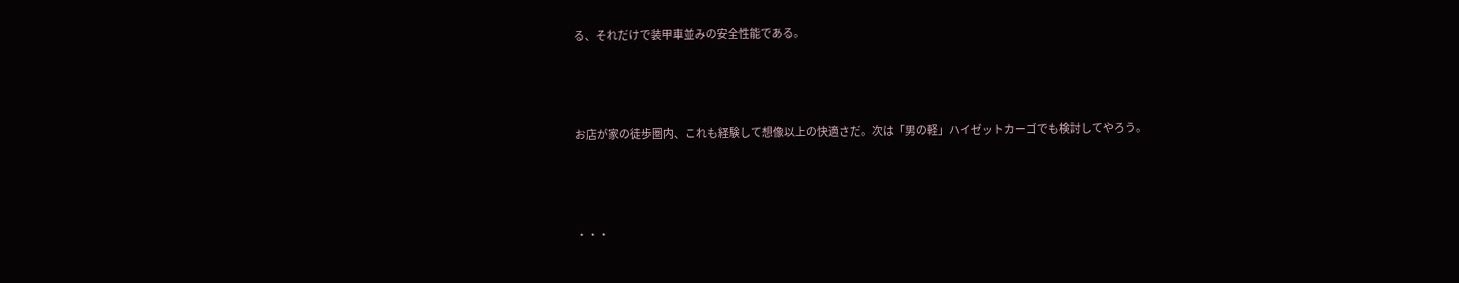る、それだけで装甲車並みの安全性能である。



お店が家の徒歩圏内、これも経験して想像以上の快適さだ。次は「男の軽」ハイゼットカーゴでも検討してやろう。



・・・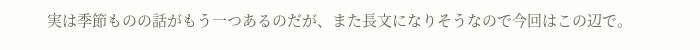実は季節ものの話がもう一つあるのだが、また長文になりそうなので今回はこの辺で。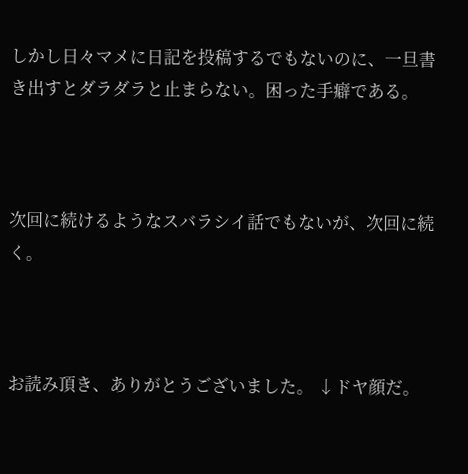しかし日々マメに日記を投稿するでもないのに、一旦書き出すとダラダラと止まらない。困った手癖である。



次回に続けるようなスバラシイ話でもないが、次回に続く。



お読み頂き、ありがとうございました。 ↓ドヤ顔だ。